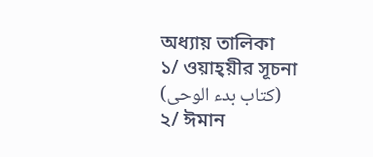অধ্যায় তালিকা
১/ ওয়াহ্‌য়ীর সূচনা (كتاب بدء الوحى)
২/ ঈমান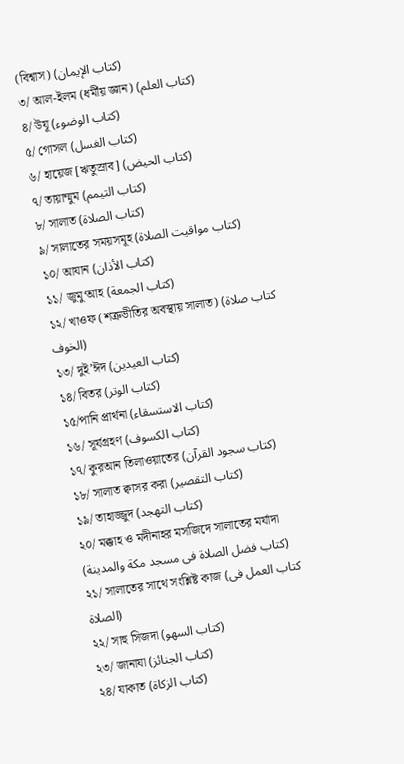(বিশ্বাস) (كتاب الإيمان)
৩/ আল-ইলম (ধর্মীয় জ্ঞান) (كتاب العلم)
৪/ উযূ (كتاب الوضوء)
৫/ গোসল (كتاب الغسل)
৬/ হায়েজ [ঋতুস্রাব] (كتاب الحيض)
৭/ তায়াম্মুম (كتاب التيمم)
৮/ সালাত (كتاب الصلاة)
৯/ সালাতের সময়সমূহ (كتاب مواقيت الصلاة)
১০/ আযান (كتاب الأذان)
১১/ জুমু‘আহ (كتاب الجمعة)
১২/ খাওফ (শত্রুভীতির অবস্থায় সালাত) (كتاب صلاة الخوف)
১৩/ দুই’ঈদ (كتاب العيدين)
১৪/ বিতর (كتاب الوتر)
১৫/পানি প্রার্থনা (كتاب الاستسقاء)
১৬/ সূর্যগ্রহণ (كتاب الكسوف)
১৭/ কুরআন তিলাওয়াতের (كتاب سجود القرآن)
১৮/ সালাত ক্বাসর করা (كتاب التقصير)
১৯/ তাহাজ্জুদ (كتاب التهجد)
২০/ মক্কাহ ও মদীনাহর মসজিদে সালাতের মর্যাদা (كتاب فضل الصلاة فى مسجد مكة والمدينة)
২১/ সালাতের সাথে সংশ্লিষ্ট কাজ (كتاب العمل فى الصلاة)
২২/ সাহু সিজদা (كتاب السهو)
২৩/ জানাযা (كتاب الجنائز)
২৪/ যাকাত (كتاب الزكاة)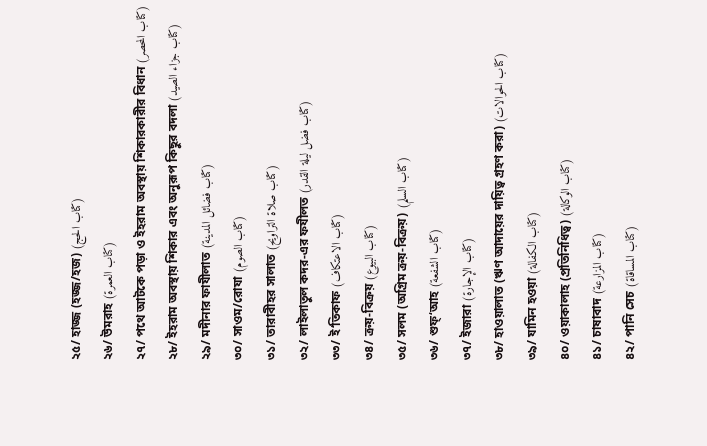২৫/ হাজ্জ (হজ্জ/হজ) (كتاب الحج)
২৬/ উমরাহ (كتاب العمرة)
২৭/ পথে আটকে পড়া ও ইহরাম অবস্থায় শিকারকারীর বিধান (كتاب المحصر)
২৮/ ইহরাম অবস্থায় শিকার এবং অনুরূপ কিছুর বদলা (كتاب جزاء الصيد)
২৯/ মদীনার ফাযীলাত (كتاب فضائل المدينة)
৩০/ সাওম/রোযা (كتاب الصوم)
৩১/ তারাবীহর সালাত (كتاب صلاة التراويح)
৩২/ লাইলাতুল কদর-এর ফযীলত (كتاب فضل ليلة القدر)
৩৩/ ই‘তিকাফ (كتاب الاعتكاف)
৩৪/ ক্রয়-বিক্রয় (كتاب البيوع)
৩৫/ সলম (অগ্রিম ক্রয়-বিক্রয়) (كتاب السلم)
৩৬/ শুফ্‘আহ (كتاب الشفعة)
৩৭/ ইজারা (كتاب الإجارة)
৩৮/ হাওয়ালাত (ঋণ আদায়ের দায়িত্ব গ্রহণ করা) (كتاب الحوالات)
৩৯/ যামিন হওয়া (كتاب الكفالة)
৪০/ ওয়াকালাহ (প্রতিনিধিত্ব) (كتاب الوكالة)
৪১/ চাষাবাদ (كتاب المزارعة)
৪২/ পানি সেচ (كتاب المساقاة)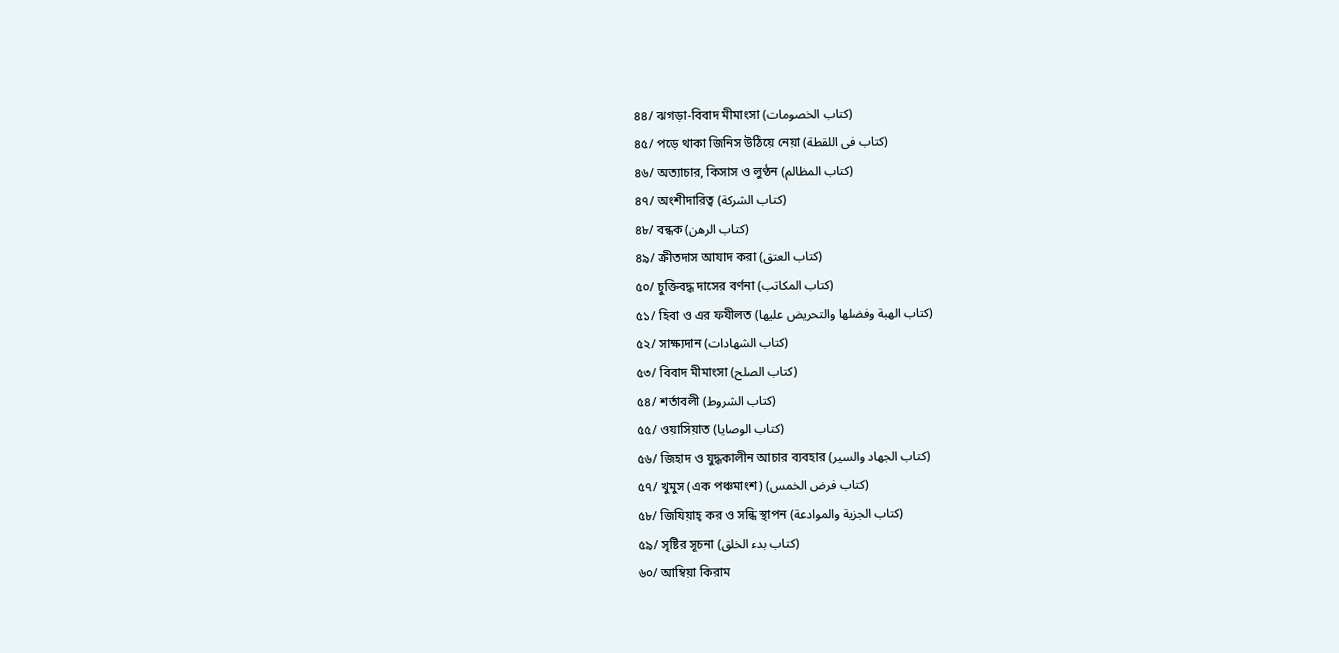৪৪/ ঝগড়া-বিবাদ মীমাংসা (كتاب الخصومات)
৪৫/ পড়ে থাকা জিনিস উঠিয়ে নেয়া (كتاب فى اللقطة)
৪৬/ অত্যাচার, কিসাস ও লুণ্ঠন (كتاب المظالم)
৪৭/ অংশীদারিত্ব (كتاب الشركة)
৪৮/ বন্ধক (كتاب الرهن)
৪৯/ ক্রীতদাস আযাদ করা (كتاب العتق)
৫০/ চুক্তিবদ্ধ দাসের বর্ণনা (كتاب المكاتب)
৫১/ হিবা ও এর ফযীলত (كتاب الهبة وفضلها والتحريض عليها)
৫২/ সাক্ষ্যদান (كتاب الشهادات)
৫৩/ বিবাদ মীমাংসা (كتاب الصلح)
৫৪/ শর্তাবলী (كتاب الشروط)
৫৫/ ওয়াসিয়াত (كتاب الوصايا)
৫৬/ জিহাদ ও যুদ্ধকালীন আচার ব্যবহার (كتاب الجهاد والسير)
৫৭/ খুমুস (এক পঞ্চমাংশ) (كتاب فرض الخمس)
৫৮/ জিযিয়াহ্‌ কর ও সন্ধি স্থাপন (كتاب الجزية والموادعة)
৫৯/ সৃষ্টির সূচনা (كتاب بدء الخلق)
৬০/ আম্বিয়া কিরাম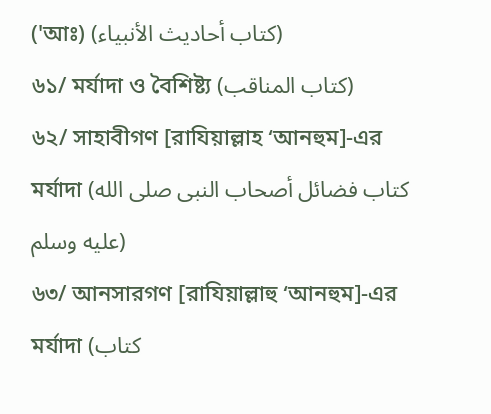('আঃ) (كتاب أحاديث الأنبياء)
৬১/ মর্যাদা ও বৈশিষ্ট্য (كتاب المناقب)
৬২/ সাহাবীগণ [রাযিয়াল্লাহ ‘আনহুম]-এর মর্যাদা (كتاب فضائل أصحاب النبى صلى الله عليه وسلم)
৬৩/ আনসারগণ [রাযিয়াল্লাহু ‘আনহুম]-এর মর্যাদা (كتاب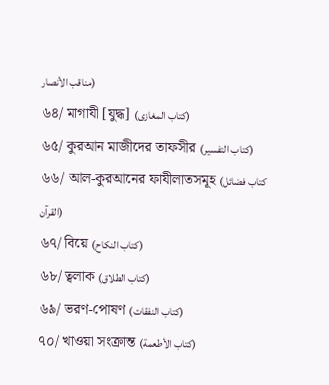مناقب الأنصار)
৬৪/ মাগাযী [যুদ্ধ] (كتاب المغازى)
৬৫/ কুরআন মাজীদের তাফসীর (كتاب التفسير)
৬৬/ আল-কুরআনের ফাযীলাতসমূহ (كتاب فضائل القرآن)
৬৭/ বিয়ে (كتاب النكاح)
৬৮/ ত্বলাক (كتاب الطلاق)
৬৯/ ভরণ-পোষণ (كتاب النفقات)
৭০/ খাওয়া সংক্রান্ত (كتاب الأطعمة)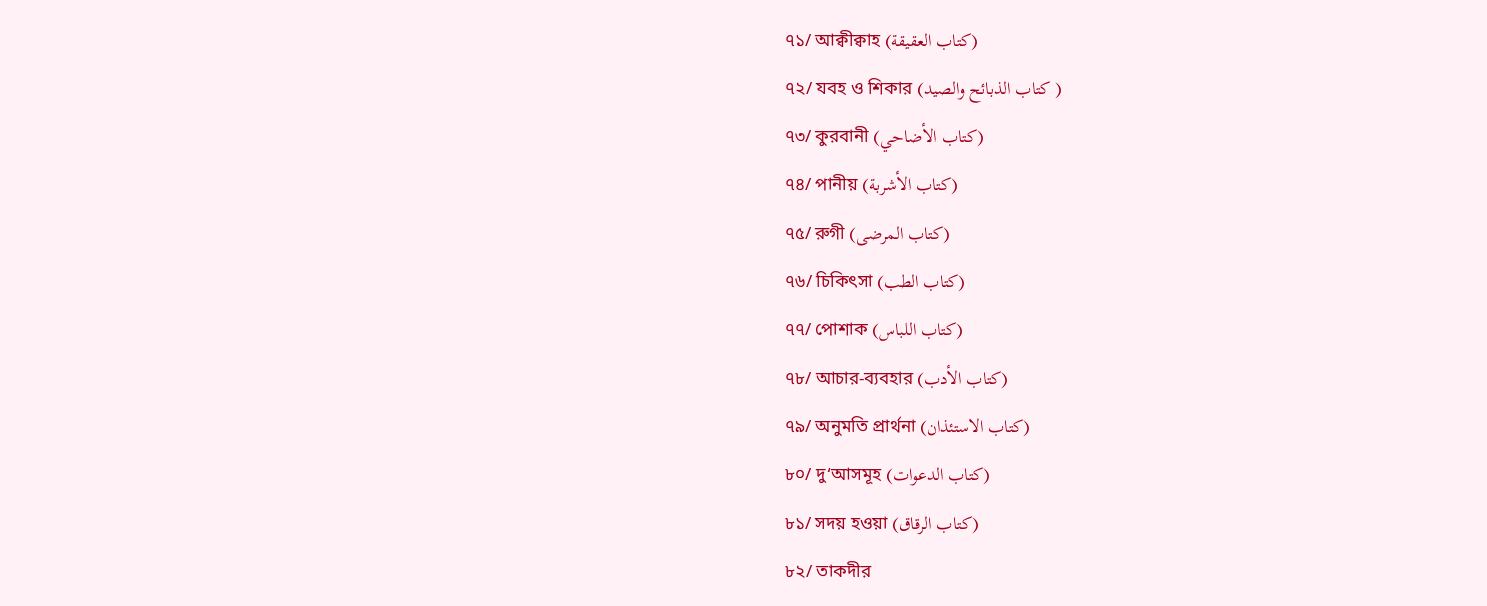৭১/ আক্বীক্বাহ (كتاب العقيقة)
৭২/ যবহ ও শিকার (كتاب الذبائح والصيد )
৭৩/ কুরবানী (كتاب الأضاحي)
৭৪/ পানীয় (كتاب الأشربة)
৭৫/ রুগী (كتاب المرضى)
৭৬/ চিকিৎসা (كتاب الطب)
৭৭/ পোশাক (كتاب اللباس)
৭৮/ আচার-ব্যবহার (كتاب الأدب)
৭৯/ অনুমতি প্রার্থনা (كتاب الاستئذان)
৮০/ দু‘আসমূহ (كتاب الدعوات)
৮১/ সদয় হওয়া (كتاب الرقاق)
৮২/ তাকদীর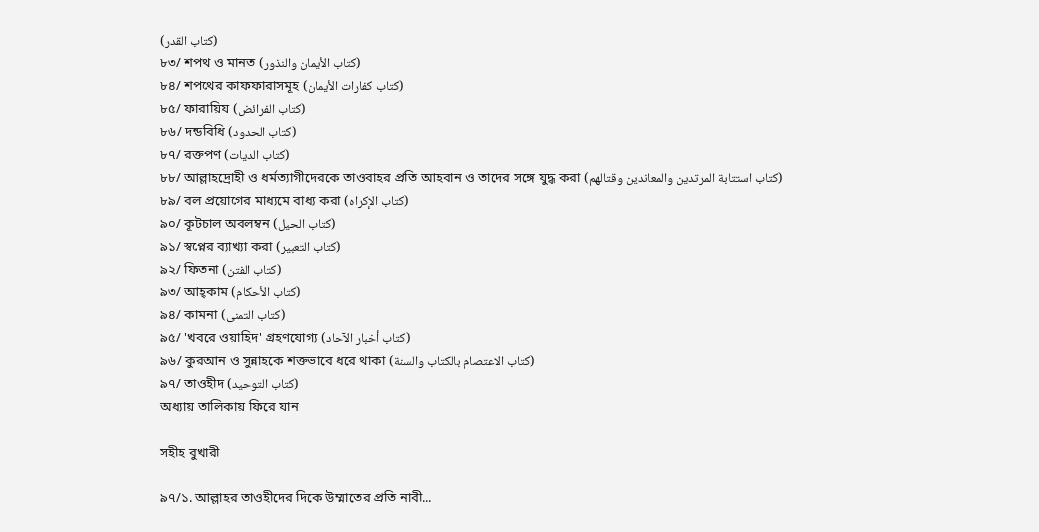(كتاب القدر)
৮৩/ শপথ ও মানত (كتاب الأيمان والنذور)
৮৪/ শপথের কাফফারাসমূহ (كتاب كفارات الأيمان)
৮৫/ ফারায়িয (كتاب الفرائض)
৮৬/ দন্ডবিধি (كتاب الحدود)
৮৭/ রক্তপণ (كتاب الديات)
৮৮/ আল্লাহদ্রোহী ও ধর্মত্যাগীদেরকে তাওবাহর প্রতি আহবান ও তাদের সঙ্গে যুদ্ধ করা (كتاب استتابة المرتدين والمعاندين وقتالهم)
৮৯/ বল প্রয়োগের মাধ্যমে বাধ্য করা (كتاب الإكراه)
৯০/ কূটচাল অবলম্বন (كتاب الحيل)
৯১/ স্বপ্নের ব্যাখ্যা করা (كتاب التعبير)
৯২/ ফিতনা (كتاب الفتن)
৯৩/ আহ্‌কাম (كتاب الأحكام)
৯৪/ কামনা (كتاب التمنى)
৯৫/ 'খবরে ওয়াহিদ' গ্রহণযোগ্য (كتاب أخبار الآحاد)
৯৬/ কুরআন ও সুন্নাহকে শক্তভাবে ধরে থাকা (كتاب الاعتصام بالكتاب والسنة)
৯৭/ তাওহীদ (كتاب التوحيد)
অধ্যায় তালিকায় ফিরে যান

সহীহ বুখারী

৯৭/১. আল্লাহর তাওহীদের দিকে উম্মাতের প্রতি নাবী...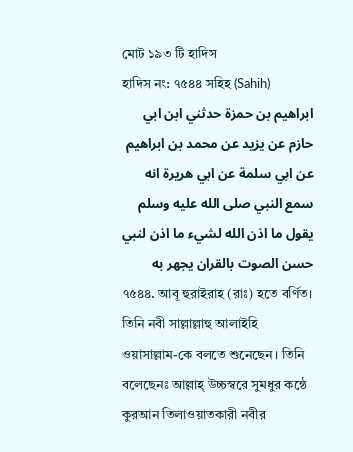মোট ১৯৩ টি হাদিস
হাদিস নং: ৭৫৪৪ সহিহ (Sahih)
ابراهيم بن حمزة حدثني ابن ابي حازم عن يزيد عن محمد بن ابراهيم عن ابي سلمة عن ابي هريرة انه سمع النبي صلى الله عليه وسلم يقول ما اذن الله لشيء ما اذن لنبي حسن الصوت بالقران يجهر به
৭৫৪৪. আবূ হুরাইরাহ (রাঃ) হতে বর্ণিত। তিনি নবী সাল্লাল্লাহু আলাইহি ওয়াসাল্লাম-কে বলতে শুনেছেন। তিনি বলেছেনঃ আল্লাহ্ উচ্চস্বরে সুমধুর কন্ঠে কুরআন তিলাওয়াতকারী নবীর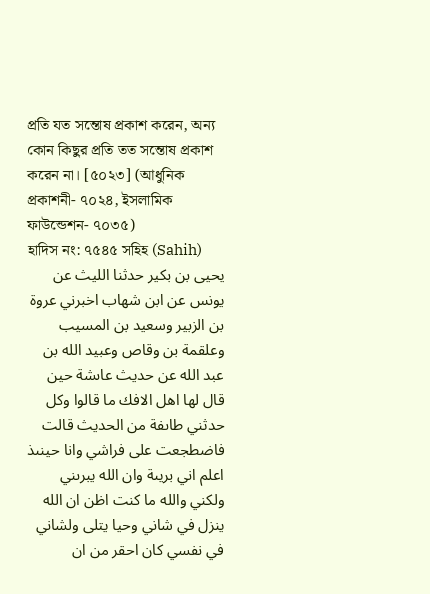প্রতি যত সন্তোষ প্রকাশ করেন, অন্য কোন কিছুর প্রতি তত সন্তোষ প্রকাশ করেন না। [৫০২৩] (আধুনিক প্রকাশনী- ৭০২৪, ইসলামিক ফাউন্ডেশন- ৭০৩৫)
হাদিস নং: ৭৫৪৫ সহিহ (Sahih)
يحيى بن بكير حدثنا الليث عن يونس عن ابن شهاب اخبرني عروة بن الزبير وسعيد بن المسيب وعلقمة بن وقاص وعبيد الله بن عبد الله عن حديث عاىشة حين قال لها اهل الافك ما قالوا وكل حدثني طاىفة من الحديث قالت فاضطجعت على فراشي وانا حينىذ اعلم اني بريىة وان الله يبرىني ولكني والله ما كنت اظن ان الله ينزل في شاني وحيا يتلى ولشاني في نفسي كان احقر من ان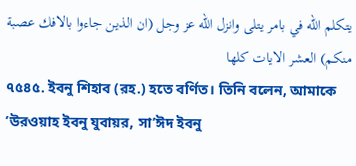يتكلم الله في بامر يتلى وانزل الله عز وجل (ان الذين جاءوا بالافك عصبة منكم) العشر الايات كلها
৭৫৪৫. ইবনু শিহাব (রহ.) হতে বর্ণিত। তিনি বলেন, আমাকে ’উরওয়াহ ইবনু যুবায়র, সা’ঈদ ইবনু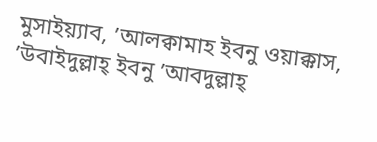মুসাইয়্যাব, ’আলক্বামাহ ইবনু ওয়াক্কাস, ’উবাইদুল্লাহ্ ইবনু ’আবদুল্লাহ্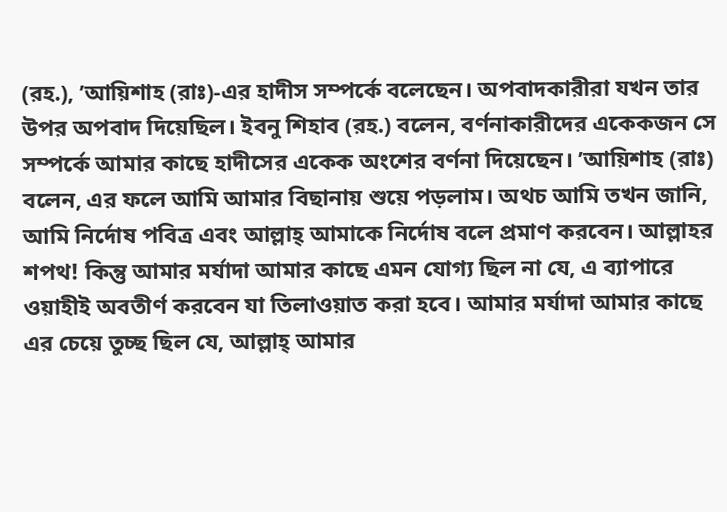(রহ.), ’আয়িশাহ (রাঃ)-এর হাদীস সম্পর্কে বলেছেন। অপবাদকারীরা যখন তার উপর অপবাদ দিয়েছিল। ইবনু শিহাব (রহ.) বলেন, বর্ণনাকারীদের একেকজন সে সম্পর্কে আমার কাছে হাদীসের একেক অংশের বর্ণনা দিয়েছেন। ’আয়িশাহ (রাঃ) বলেন, এর ফলে আমি আমার বিছানায় শুয়ে পড়লাম। অথচ আমি তখন জানি, আমি নির্দোষ পবিত্র এবং আল্লাহ্ আমাকে নির্দোষ বলে প্রমাণ করবেন। আল্লাহর শপথ! কিন্তু আমার মর্যাদা আমার কাছে এমন যোগ্য ছিল না যে, এ ব্যাপারে ওয়াহীই অবতীর্ণ করবেন যা তিলাওয়াত করা হবে। আমার মর্যাদা আমার কাছে এর চেয়ে তুচ্ছ ছিল যে, আল্লাহ্ আমার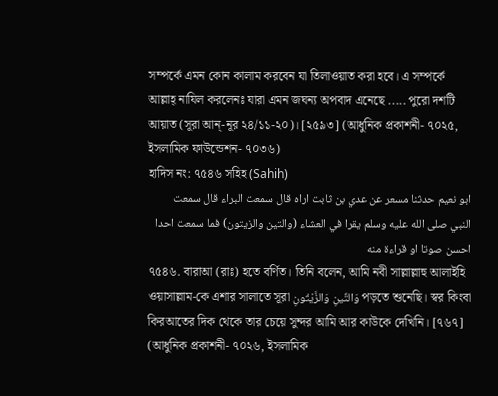সম্পর্কে এমন কোন কালাম করবেন যা তিলাওয়াত করা হবে। এ সম্পর্কে আল্লাহ্ নাযিল করলেনঃ যারা এমন জঘন্য অপবাদ এনেছে ..... পুরো দশটি আয়াত (সূরা আন্-নূর ২৪/১১-২০)। [২৫৯৩] (আধুনিক প্রকাশনী- ৭০২৫, ইসলামিক ফাউন্ডেশন- ৭০৩৬)
হাদিস নং: ৭৫৪৬ সহিহ (Sahih)
ابو نعيم حدثنا مسعر عن عدي بن ثابت اراه قال سمعت البراء قال سمعت النبي صلى الله عليه وسلم يقرا في العشاء (والتين والزيتون) فما سمعت احدا احسن صوتا او قراءة منه
৭৫৪৬. বারাআ (রাঃ) হতে বর্ণিত। তিনি বলেন, আমি নবী সাল্লাল্লাহু আলাইহি ওয়াসাল্লাম-কে এশার সালাতে সূরা وَالتِّينِ وَالزَّيْتُونِ পড়তে শুনেছি। স্বর কিংবা কিরআতের দিক থেকে তার চেয়ে সুন্দর আমি আর কাউকে দেখিনি। [৭৬৭] (আধুনিক প্রকাশনী- ৭০২৬, ইসলামিক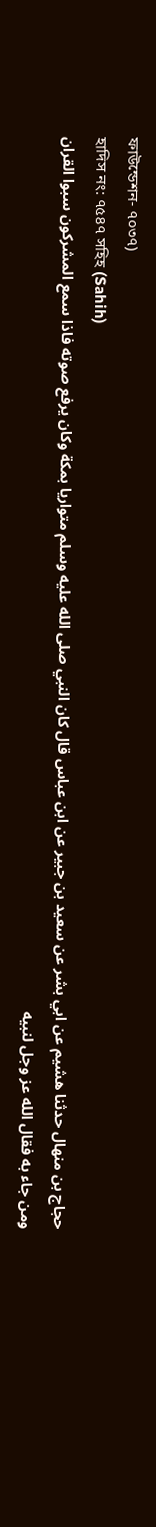ফাউন্ডেশন- ৭০৩৭)
হাদিস নং: ৭৫৪৭ সহিহ (Sahih)
حجاج بن منهال حدثنا هشيم عن ابي بشر عن سعيد بن جبير عن ابن عباس قال كان النبي صلى الله عليه وسلم متواريا بمكة وكان يرفع صوته فاذا سمع المشركون سبوا القران ومن جاء به فقال الله عز وجل لنبيه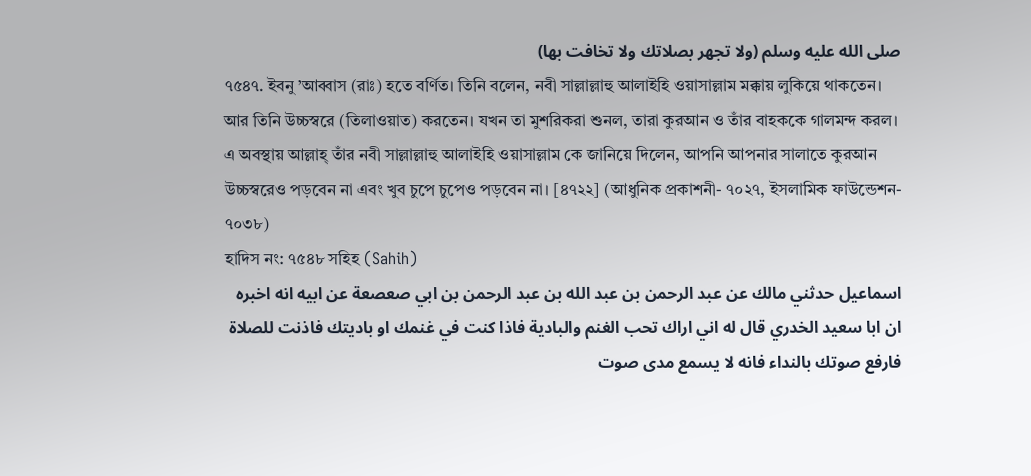صلى الله عليه وسلم (ولا تجهر بصلاتك ولا تخافت بها)
৭৫৪৭. ইবনু ’আব্বাস (রাঃ) হতে বর্ণিত। তিনি বলেন, নবী সাল্লাল্লাহু আলাইহি ওয়াসাল্লাম মক্কায় লুকিয়ে থাকতেন। আর তিনি উচ্চস্বরে (তিলাওয়াত) করতেন। যখন তা মুশরিকরা শুনল, তারা কুরআন ও তাঁর বাহককে গালমন্দ করল। এ অবস্থায় আল্লাহ্ তাঁর নবী সাল্লাল্লাহু আলাইহি ওয়াসাল্লাম কে জানিয়ে দিলেন, আপনি আপনার সালাতে কুরআন উচ্চস্বরেও পড়বেন না এবং খুব চুপে চুপেও পড়বেন না। [৪৭২২] (আধুনিক প্রকাশনী- ৭০২৭, ইসলামিক ফাউন্ডেশন- ৭০৩৮)
হাদিস নং: ৭৫৪৮ সহিহ (Sahih)
اسماعيل حدثني مالك عن عبد الرحمن بن عبد الله بن عبد الرحمن بن ابي صعصعة عن ابيه انه اخبره ان ابا سعيد الخدري قال له اني اراك تحب الغنم والبادية فاذا كنت في غنمك او باديتك فاذنت للصلاة فارفع صوتك بالنداء فانه لا يسمع مدى صوت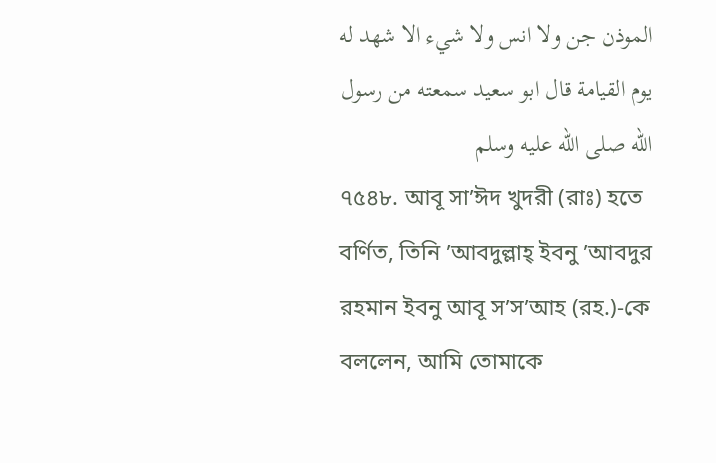الموذن جن ولا انس ولا شيء الا شهد له يوم القيامة قال ابو سعيد سمعته من رسول الله صلى الله عليه وسلم
৭৫৪৮. আবূ সা’ঈদ খুদরী (রাঃ) হতে বর্ণিত, তিনি ’আবদুল্লাহ্ ইবনু ’আবদুর রহমান ইবনু আবূ স’স’আহ (রহ.)-কে বললেন, আমি তোমাকে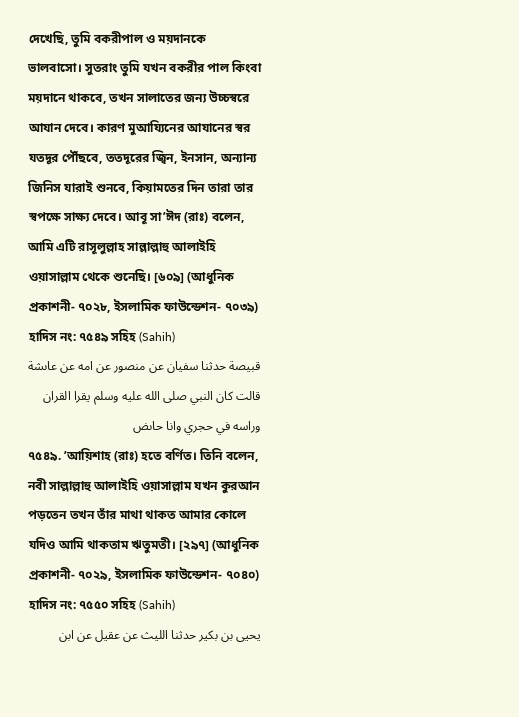দেখেছি, তুমি বকরীপাল ও ময়দানকে ভালবাসো। সুতরাং তুমি যখন বকরীর পাল কিংবা ময়দানে থাকবে, তখন সালাতের জন্য উচ্চস্বরে আযান দেবে। কারণ মুআয্যিনের আযানের স্বর যতদূর পৌঁছবে, ততদূরের জ্বিন, ইনসান, অন্যান্য জিনিস যারাই শুনবে, কিয়ামতের দিন তারা তার স্বপক্ষে সাক্ষ্য দেবে। আবূ সা’ঈদ (রাঃ) বলেন, আমি এটি রাসূলুল্লাহ সাল্লাল্লাহু আলাইহি ওয়াসাল্লাম থেকে শুনেছি। [৬০৯] (আধুনিক প্রকাশনী- ৭০২৮, ইসলামিক ফাউন্ডেশন- ৭০৩৯)
হাদিস নং: ৭৫৪৯ সহিহ (Sahih)
قبيصة حدثنا سفيان عن منصور عن امه عن عاىشة قالت كان النبي صلى الله عليه وسلم يقرا القران وراسه في حجري وانا حاىض
৭৫৪৯. ’আয়িশাহ (রাঃ) হতে বর্ণিত। তিনি বলেন, নবী সাল্লাল্লাহু আলাইহি ওয়াসাল্লাম যখন কুরআন পড়তেন তখন তাঁর মাথা থাকত আমার কোলে যদিও আমি থাকতাম ঋতুমতী। [২৯৭] (আধুনিক প্রকাশনী- ৭০২৯, ইসলামিক ফাউন্ডেশন- ৭০৪০)
হাদিস নং: ৭৫৫০ সহিহ (Sahih)
يحيى بن بكير حدثنا الليث عن عقيل عن ابن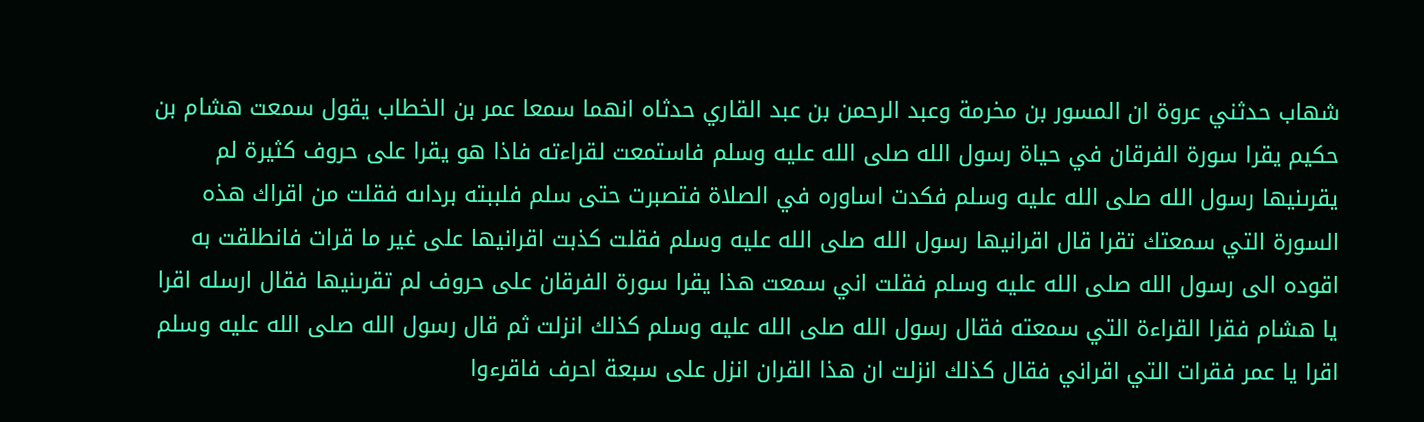شهاب حدثني عروة ان المسور بن مخرمة وعبد الرحمن بن عبد القاري حدثاه انهما سمعا عمر بن الخطاب يقول سمعت هشام بن حكيم يقرا سورة الفرقان في حياة رسول الله صلى الله عليه وسلم فاستمعت لقراءته فاذا هو يقرا على حروف كثيرة لم يقرىنيها رسول الله صلى الله عليه وسلم فكدت اساوره في الصلاة فتصبرت حتى سلم فلببته برداىه فقلت من اقراك هذه السورة التي سمعتك تقرا قال اقرانيها رسول الله صلى الله عليه وسلم فقلت كذبت اقرانيها على غير ما قرات فانطلقت به اقوده الى رسول الله صلى الله عليه وسلم فقلت اني سمعت هذا يقرا سورة الفرقان على حروف لم تقرىنيها فقال ارسله اقرا يا هشام فقرا القراءة التي سمعته فقال رسول الله صلى الله عليه وسلم كذلك انزلت ثم قال رسول الله صلى الله عليه وسلم اقرا يا عمر فقرات التي اقراني فقال كذلك انزلت ان هذا القران انزل على سبعة احرف فاقرءوا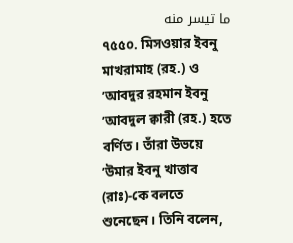ما تيسر منه
৭৫৫০. মিসওয়ার ইবনু মাখরামাহ (রহ.) ও ’আবদুর রহমান ইবনু ’আবদুল ক্বারী (রহ.) হতে বর্ণিত। তাঁরা উভয়ে ’উমার ইবনু খাত্তাব (রাঃ)-কে বলতে শুনেছেন। তিনি বলেন,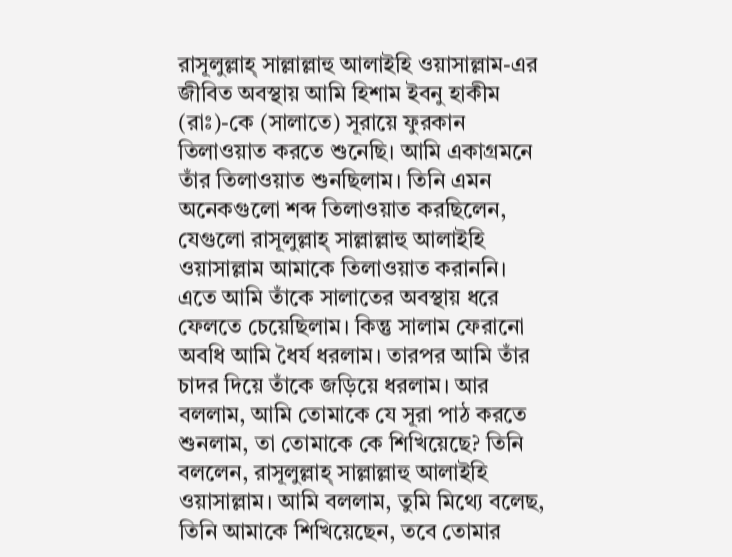রাসূলুল্লাহ্ সাল্লাল্লাহু আলাইহি ওয়াসাল্লাম-এর জীবিত অবস্থায় আমি হিশাম ইবনু হাকীম (রাঃ)-কে (সালাতে) সূরায়ে ফুরকান তিলাওয়াত করতে শুনেছি। আমি একাগ্রমনে তাঁর তিলাওয়াত শুনছিলাম। তিনি এমন অনেকগুলো শব্দ তিলাওয়াত করছিলেন, যেগুলো রাসূলুল্লাহ্ সাল্লাল্লাহু আলাইহি ওয়াসাল্লাম আমাকে তিলাওয়াত করাননি। এতে আমি তাঁকে সালাতের অবস্থায় ধরে ফেলতে চেয়েছিলাম। কিন্তু সালাম ফেরানো অবধি আমি ধৈর্য ধরলাম। তারপর আমি তাঁর চাদর দিয়ে তাঁকে জড়িয়ে ধরলাম। আর বললাম, আমি তোমাকে যে সূরা পাঠ করতে শুনলাম, তা তোমাকে কে শিখিয়েছে? তিনি বললেন, রাসূলুল্লাহ্ সাল্লাল্লাহু আলাইহি ওয়াসাল্লাম। আমি বললাম, তুমি মিথ্যে বলেছ, তিনি আমাকে শিখিয়েছেন, তবে তোমার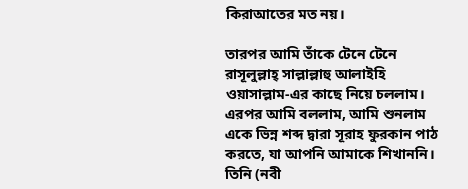কিরাআতের মত নয়।

তারপর আমি তাঁকে টেনে টেনে রাসূলুল্লাহ্ সাল্লাল্লাহু আলাইহি ওয়াসাল্লাম-এর কাছে নিয়ে চললাম। এরপর আমি বললাম, আমি শুনলাম একে ভিন্ন শব্দ দ্বারা সূরাহ ফুরকান পাঠ করতে, যা আপনি আমাকে শিখাননি। তিনি (নবী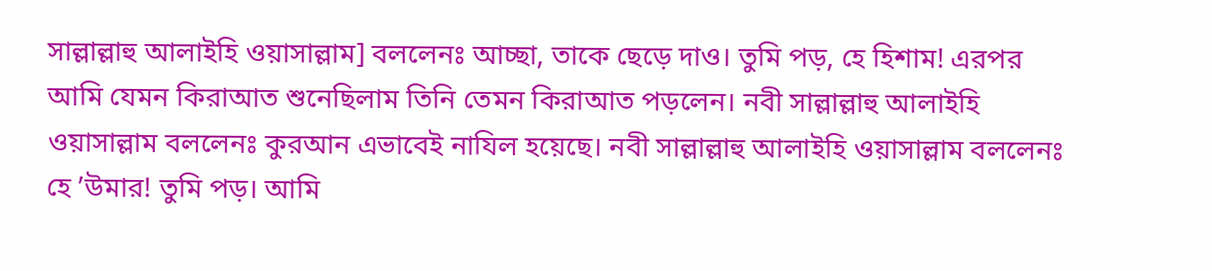সাল্লাল্লাহু আলাইহি ওয়াসাল্লাম] বললেনঃ আচ্ছা, তাকে ছেড়ে দাও। তুমি পড়, হে হিশাম! এরপর আমি যেমন কিরাআত শুনেছিলাম তিনি তেমন কিরাআত পড়লেন। নবী সাল্লাল্লাহু আলাইহি ওয়াসাল্লাম বললেনঃ কুরআন এভাবেই নাযিল হয়েছে। নবী সাল্লাল্লাহু আলাইহি ওয়াসাল্লাম বললেনঃ হে ’উমার! তুমি পড়। আমি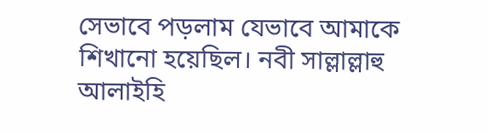সেভাবে পড়লাম যেভাবে আমাকে শিখানো হয়েছিল। নবী সাল্লাল্লাহু আলাইহি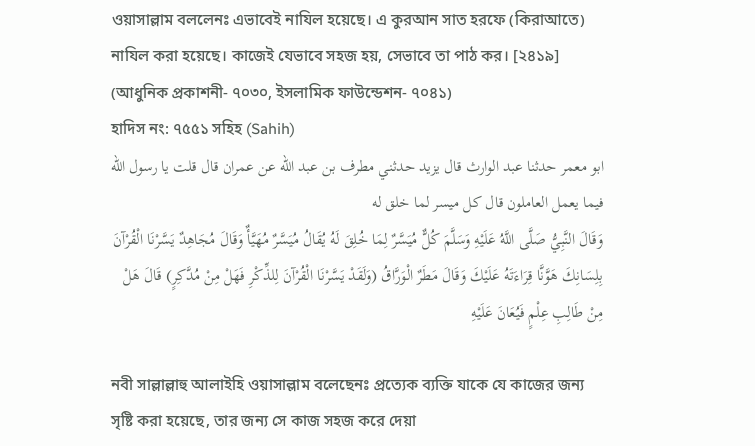ওয়াসাল্লাম বললেনঃ এভাবেই নাযিল হয়েছে। এ কুরআন সাত হরফে (কিরাআতে) নাযিল করা হয়েছে। কাজেই যেভাবে সহজ হয়, সেভাবে তা পাঠ কর। [২৪১৯] (আধুনিক প্রকাশনী- ৭০৩০, ইসলামিক ফাউন্ডেশন- ৭০৪১)
হাদিস নং: ৭৫৫১ সহিহ (Sahih)
ابو معمر حدثنا عبد الوارث قال يزيد حدثني مطرف بن عبد الله عن عمران قال قلت يا رسول الله فيما يعمل العاملون قال كل ميسر لما خلق له
وَقَالَ النَّبِيُّ صَلَّى اللَّهُ عَلَيْهِ وَسَلَّمَ كُلٌّ مُيَسَّرٌ لِمَا خُلِقَ لَهُ يُقَالُ مُيَسَّرٌ مُهَيَّأٌ وَقَالَ مُجَاهِدٌ يَسَّرْنَا الْقُرْآنَ بِلِسَانِكَ هَوَّنَّا قِرَاءَتَهُ عَلَيْكَ وَقَالَ مَطَرٌ الْوَرَّاقُ (وَلَقَدْ يَسَّرْنَا الْقُرْآنَ لِلذِّكْرِ فَهَلْ مِنْ مُدَّكِرٍ) قَالَ هَلْ مِنْ طَالِبِ عِلْمٍ فَيُعَانَ عَلَيْهِ

নবী সাল্লাল্লাহু আলাইহি ওয়াসাল্লাম বলেছেনঃ প্রত্যেক ব্যক্তি যাকে যে কাজের জন্য সৃষ্টি করা হয়েছে, তার জন্য সে কাজ সহজ করে দেয়া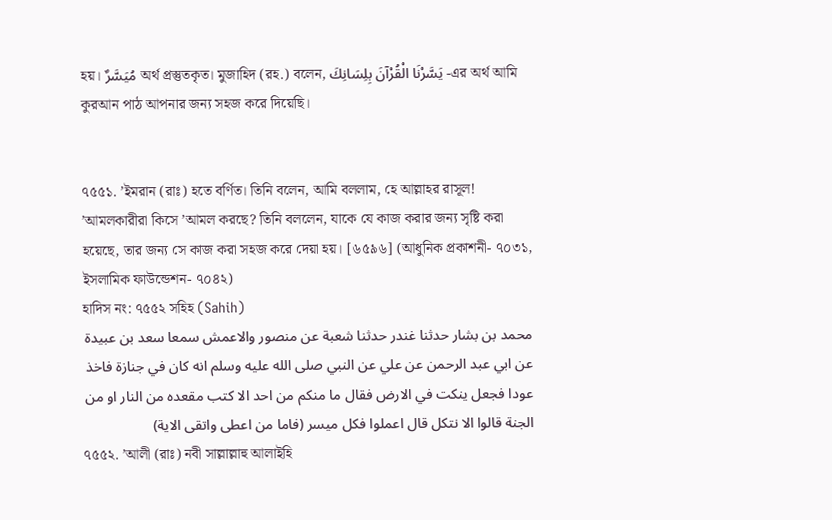হয়। مُيَسَّرٌ অর্থ প্রস্তুতকৃত। মুজাহিদ (রহ.) বলেন, يَسَّرْنَا الْقُرْآنَ بِلِسَانِكَ -এর অর্থ আমি কুরআন পাঠ আপনার জন্য সহজ করে দিয়েছি।


৭৫৫১. ’ইমরান (রাঃ) হতে বর্ণিত। তিনি বলেন, আমি বললাম, হে আল্লাহর রাসূল! ’আমলকারীরা কিসে ’আমল করছে? তিনি বললেন, যাকে যে কাজ করার জন্য সৃষ্টি করা হয়েছে, তার জন্য সে কাজ করা সহজ করে দেয়া হয়। [৬৫৯৬] (আধুনিক প্রকাশনী- ৭০৩১, ইসলামিক ফাউন্ডেশন- ৭০৪২)
হাদিস নং: ৭৫৫২ সহিহ (Sahih)
محمد بن بشار حدثنا غندر حدثنا شعبة عن منصور والاعمش سمعا سعد بن عبيدة عن ابي عبد الرحمن عن علي عن النبي صلى الله عليه وسلم انه كان في جنازة فاخذ عودا فجعل ينكت في الارض فقال ما منكم من احد الا كتب مقعده من النار او من الجنة قالوا الا نتكل قال اعملوا فكل ميسر (فاما من اعطى واتقى الاية)
৭৫৫২. ’আলী (রাঃ) নবী সাল্লাল্লাহু আলাইহি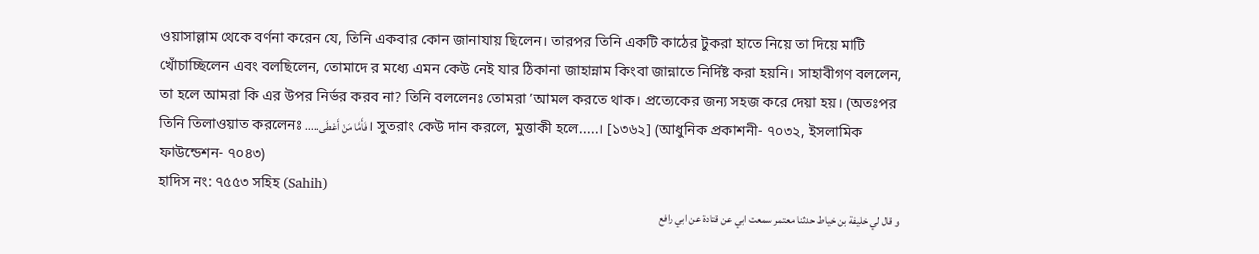ওয়াসাল্লাম থেকে বর্ণনা করেন যে, তিনি একবার কোন জানাযায় ছিলেন। তারপর তিনি একটি কাঠের টুকরা হাতে নিয়ে তা দিয়ে মাটি খোঁচাচ্ছিলেন এবং বলছিলেন, তোমাদে র মধ্যে এমন কেউ নেই যার ঠিকানা জাহান্নাম কিংবা জান্নাতে নির্দিষ্ট করা হয়নি। সাহাবীগণ বললেন, তা হলে আমরা কি এর উপর নির্ভর করব না? তিনি বললেনঃ তোমরা ’আমল করতে থাক। প্রত্যেকের জন্য সহজ করে দেয়া হয়। (অতঃপর তিনি তিলাওয়াত করলেনঃ .....فَأَمَّا مَنْ أَعْطَى। সুতরাং কেউ দান করলে, মুত্তাকী হলে.....। [১৩৬২] (আধুনিক প্রকাশনী- ৭০৩২, ইসলামিক ফাউন্ডেশন- ৭০৪৩)
হাদিস নং: ৭৫৫৩ সহিহ (Sahih)
و قال لي خليفة بن خياط حدثنا معتمر سمعت ابي عن قتادة عن ابي رافع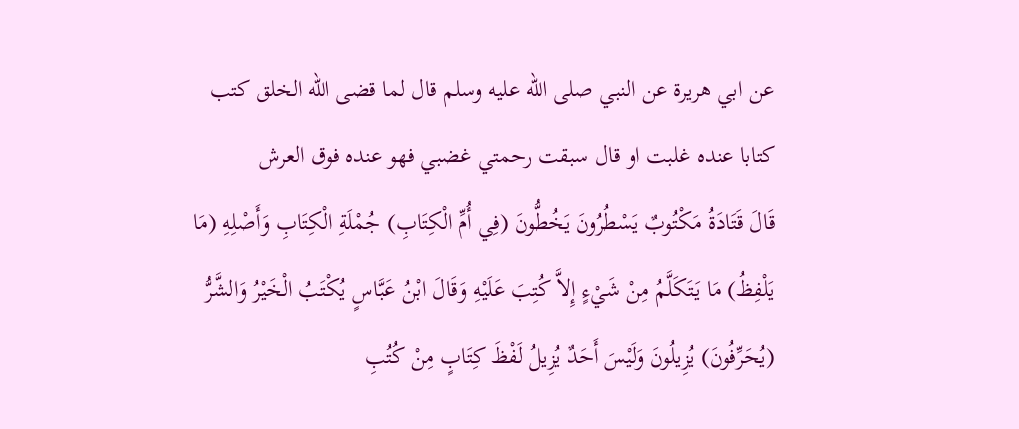عن ابي هريرة عن النبي صلى الله عليه وسلم قال لما قضى الله الخلق كتب كتابا عنده غلبت او قال سبقت رحمتي غضبي فهو عنده فوق العرش
قَالَ قَتَادَةُ مَكْتُوبٌ يَسْطُرُونَ يَخُطُّونَ (فِي أُمِّ الْكِتَابِ) جُمْلَةِ الْكِتَابِ وَأَصْلِهِ (مَا يَلْفِظُ) مَا يَتَكَلَّمُ مِنْ شَيْءٍ إِلاَّ كُتِبَ عَلَيْهِ وَقَالَ ابْنُ عَبَّاسٍ يُكْتَبُ الْخَيْرُ وَالشَّرُّ (يُحَرِّفُونَ) يُزِيلُونَ وَلَيْسَ أَحَدٌ يُزِيلُ لَفْظَ كِتَابٍ مِنْ كُتُبِ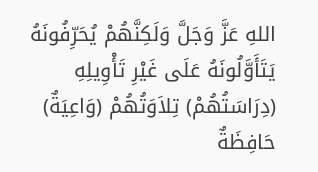اللهِ عَزَّ وَجَلَّ وَلَكِنَّهُمْ يُحَرِّفُونَهُ يَتَأَوَّلُونَهُ عَلَى غَيْرِ تَأْوِيلِهِ (دِرَاسَتُهُمْ) تِلاَوَتُهُمْ (وَاعِيَةٌ) حَافِظَةٌ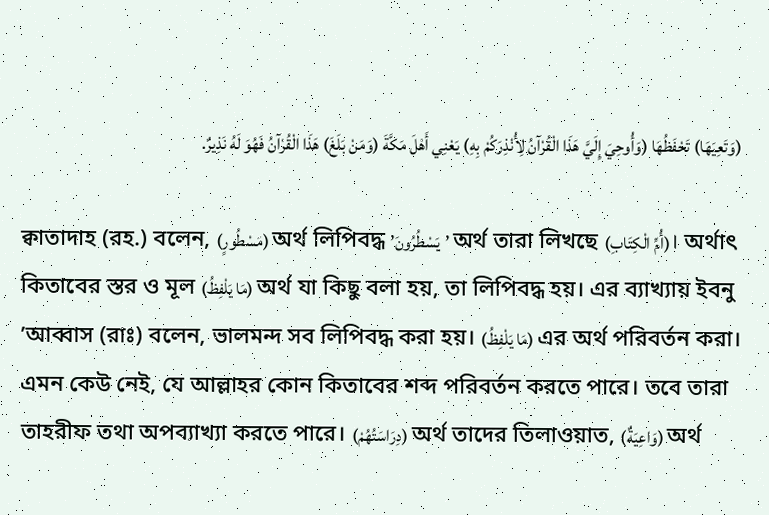(وَتَعِيَهَا) تَحْفَظُهَا (وَأُوحِيَ إِلَيَّ هَذَا الْقُرْآنُ لِأُنْذِرَكُمْ بِهِ) يَعْنِي أَهْلَ مَكَّةَ (وَمَنْ بَلَغَ) هَذَا الْقُرْآنُ فَهُوَ لَهُ نَذِيرٌ.

ক্বাতাদাহ (রহ.) বলেন, (مَسْطُورٍ) অর্থ লিপিবদ্ধ ’يَسْطُرُونَ’ অর্থ তারা লিখছে (أُمِّ الْكِتَابِ)। অর্থাৎ কিতাবের স্তর ও মূল (مَا يَلْفِظُ) অর্থ যা কিছু বলা হয়, তা লিপিবদ্ধ হয়। এর ব্যাখ্যায় ইবনু ’আব্বাস (রাঃ) বলেন, ভালমন্দ সব লিপিবদ্ধ করা হয়। (مَا يَلْفِظُ) এর অর্থ পরিবর্তন করা। এমন কেউ নেই, যে আল্লাহর কোন কিতাবের শব্দ পরিবর্তন করতে পারে। তবে তারা তাহরীফ তথা অপব্যাখ্যা করতে পারে। (دِرَاسَتُهُمْ) অর্থ তাদের তিলাওয়াত, (وَاعِيَةٌ) অর্থ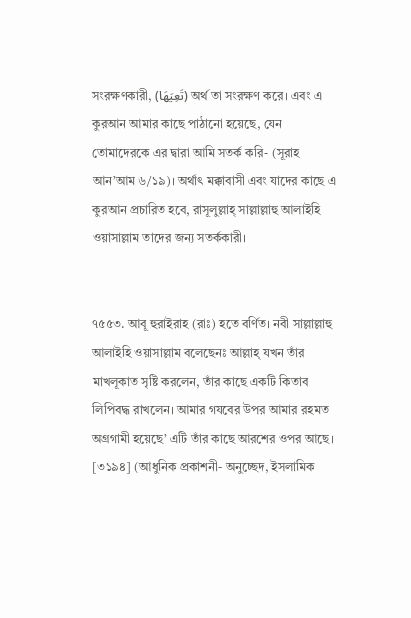সংরক্ষণকারী, (تَعِيَهَا) অর্থ তা সংরক্ষণ করে। এবং এ কুরআন আমার কাছে পাঠানো হয়েছে, যেন তোমাদেরকে এর দ্বারা আমি সতর্ক করি- (সূরাহ আন’আম ৬/১৯)। অর্থাৎ মক্কাবাসী এবং যাদের কাছে এ কুরআন প্রচারিত হবে, রাসূলুল্লাহ্ সাল্লাল্লাহু আলাইহি ওয়াসাল্লাম তাদের জন্য সতর্ককারী।


৭৫৫৩. আবূ হুরাইরাহ (রাঃ) হতে বর্ণিত। নবী সাল্লাল্লাহু আলাইহি ওয়াসাল্লাম বলেছেনঃ আল্লাহ্ যখন তাঁর মাখলূকাত সৃষ্টি করলেন, তাঁর কাছে একটি কিতাব লিপিবদ্ধ রাখলেন। আমার গযবের উপর আমার রহমত অগ্রগামী হয়েছে’ এটি তাঁর কাছে আরশের ওপর আছে। [৩১৯৪] (আধুনিক প্রকাশনী- অনুচ্ছেদ, ইসলামিক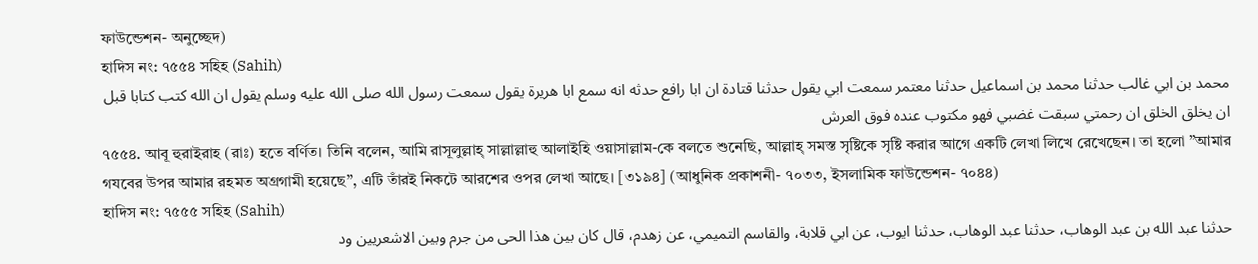ফাউন্ডেশন- অনুচ্ছেদ)
হাদিস নং: ৭৫৫৪ সহিহ (Sahih)
محمد بن ابي غالب حدثنا محمد بن اسماعيل حدثنا معتمر سمعت ابي يقول حدثنا قتادة ان ابا رافع حدثه انه سمع ابا هريرة يقول سمعت رسول الله صلى الله عليه وسلم يقول ان الله كتب كتابا قبل ان يخلق الخلق ان رحمتي سبقت غضبي فهو مكتوب عنده فوق العرش
৭৫৫৪. আবূ হুরাইরাহ (রাঃ) হতে বর্ণিত। তিনি বলেন, আমি রাসূলুল্লাহ্ সাল্লাল্লাহু আলাইহি ওয়াসাল্লাম-কে বলতে শুনেছি, আল্লাহ্ সমস্ত সৃষ্টিকে সৃষ্টি করার আগে একটি লেখা লিখে রেখেছেন। তা হলো ’’আমার গযবের উপর আমার রহমত অগ্রগামী হয়েছে’’, এটি তাঁরই নিকটে আরশের ওপর লেখা আছে। [৩১৯৪] (আধুনিক প্রকাশনী- ৭০৩৩, ইসলামিক ফাউন্ডেশন- ৭০৪৪)
হাদিস নং: ৭৫৫৫ সহিহ (Sahih)
حدثنا عبد الله بن عبد الوهاب، حدثنا عبد الوهاب، حدثنا ايوب، عن ابي قلابة، والقاسم التميمي، عن زهدم، قال كان بين هذا الحى من جرم وبين الاشعريين ود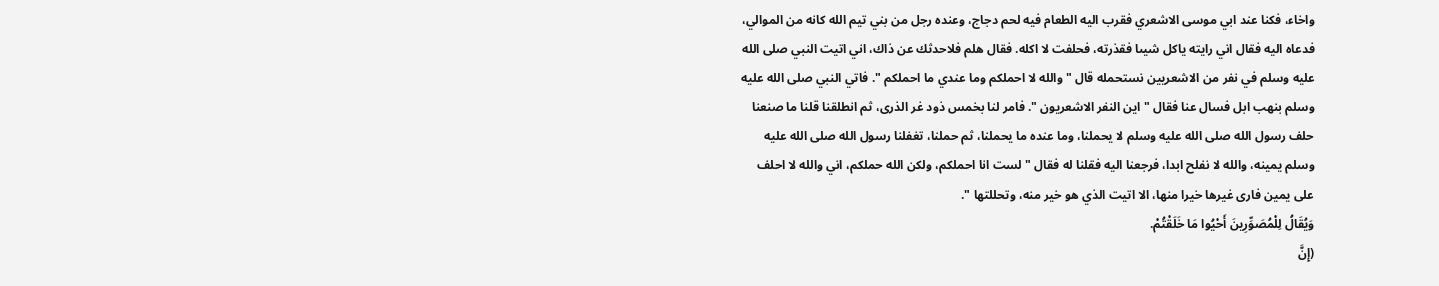واخاء، فكنا عند ابي موسى الاشعري فقرب اليه الطعام فيه لحم دجاج، وعنده رجل من بني تيم الله كانه من الموالي، فدعاه اليه فقال اني رايته ياكل شيىا فقذرته، فحلفت لا اكله. فقال هلم فلاحدثك عن ذاك، اني اتيت النبي صلى الله عليه وسلم في نفر من الاشعريين نستحمله قال " والله لا احملكم وما عندي ما احملكم ". فاتي النبي صلى الله عليه وسلم بنهب ابل فسال عنا فقال " اين النفر الاشعريون ". فامر لنا بخمس ذود غر الذرى، ثم انطلقنا قلنا ما صنعنا حلف رسول الله صلى الله عليه وسلم لا يحملنا، وما عنده ما يحملنا، ثم حملنا، تغفلنا رسول الله صلى الله عليه وسلم يمينه، والله لا نفلح ابدا، فرجعنا اليه فقلنا له فقال " لست انا احملكم، ولكن الله حملكم، اني والله لا احلف على يمين فارى غيرها خيرا منها، الا اتيت الذي هو خير منه، وتحللتها ".
وَيُقَالُ لِلْمُصَوِّرِينَ أَحْيُوا مَا خَلَقْتُمْ.
(إِنَّ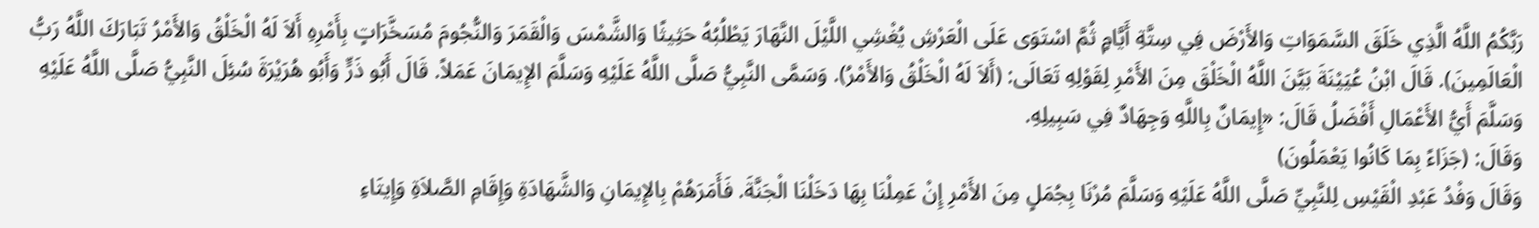رَبَّكُمُ اللَّهُ الَّذِي خَلَقَ السَّمَوَاتِ وَالأَرْضَ فِي سِتَّةِ أَيَّامٍ ثُمَّ اسْتَوَى عَلَى الْعَرْشِ يُغْشِي اللَّيْلَ النَّهَارَ يَطْلُبُهُ حَثِيثًا وَالشَّمْسَ وَالْقَمَرَ وَالنُّجُومَ مُسَخَّرَاتٍ بِأَمْرِهِ أَلاَ لَهُ الْخَلْقُ وَالأَمْرُ تَبَارَكَ اللَّهُ رَبُّ الْعَالَمِينَ). قَالَ ابْنُ عُيَيْنَةَ بَيَّنَ اللَّهُ الْخَلْقَ مِنَ الأَمْرِ لِقَوْلِهِ تَعَالَى: (أَلاَ لَهُ الْخَلْقُ وَالأَمْرُ). وَسَمَّى النَّبِيُّ صَلَّى اللَّهُ عَلَيْهِ وَسَلَّمَ الإِيمَانَ عَمَلاً. قَالَ أَبُو ذَرٍّ وَأَبُو هُرَيْرَةَ سُئِلَ النَّبِيُّ صَلَّى اللَّهُ عَلَيْهِ وَسَلَّمَ أَيُّ الأَعْمَالِ أَفْضَلُ قَالَ: «إِيمَانٌ بِاللَّهِ وَجِهَادٌ فِي سَبِيلِهِ.
وَقَالَ: (جَزَاءً بِمَا كَانُوا يَعْمَلُونَ)
وَقَالَ وَفْدُ عَبْدِ الْقَيْسِ لِلنَّبِيِّ صَلَّى اللَّهُ عَلَيْهِ وَسَلَّمَ مُرْنَا بِجُمَلٍ مِنَ الأَمْرِ إِنْ عَمِلْنَا بِهَا دَخَلْنَا الْجَنَّةَ. فَأَمَرَهُمْ بِالإِيمَانِ وَالشَّهَادَةِ وَإِقَامِ الصَّلاَةِ وَإِيتَاءِ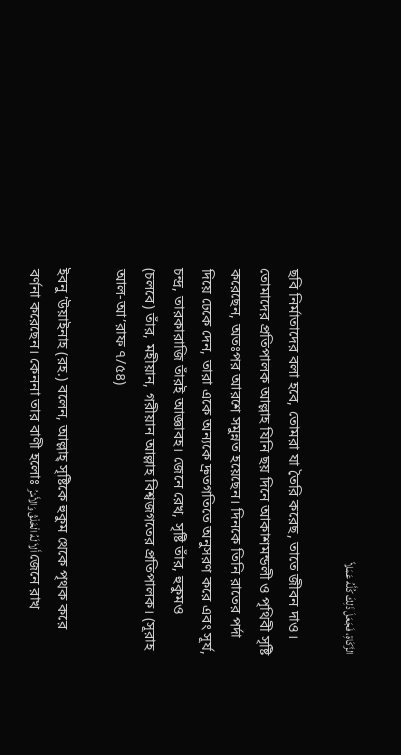الزَّكَاةِ، فَجَعَلَ ذَلِكَ كُلَّهُ عَمَلاً

ছবি নির্মাতাদের বলা হবে, তোমরা যা তৈরি করেছ, তাতে জীবন দাও। তোমাদের প্রতিপালক আল্লাহ যিনি ছয় দিনে আকাশমন্ডলী ও পৃথিবী সৃষ্টি করেছেন, অতঃপর আরশে সমুন্নত হয়েছেন। দিনকে তিনি রাতের পর্দা দিয়ে ঢেকে দেন, তারা একে অন্যকে দ্রুতগতিতে অনুসরণ করে এবং সূর্য, চন্দ্র, তারকারাজি তাঁরই আজ্ঞাবহ। জেনে রেখ, সৃষ্টি তাঁর, হুকুমও (চলবে) তাঁর, মহীয়ান, গরীয়ান আল্লাহ বিশ্বজগতের প্রতিপালক। (সূরাহ আল-আ’রাফ ৭/৫৪)

ইবনু ’উয়াইনাহ (রহ.) বলেন, আল্লাহ্ সৃষ্টিকে হুকুম থেকে পৃথক করে বর্ণনা করেছেন। কেননা তার বাণী হলোঃ أَلاَ لَهُ الْخَلْقُ وَالأَمْرُ জেনে রাখ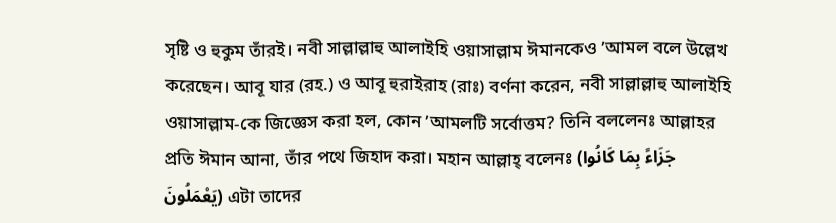সৃষ্টি ও হুকুম তাঁরই। নবী সাল্লাল্লাহু আলাইহি ওয়াসাল্লাম ঈমানকেও ’আমল বলে উল্লেখ করেছেন। আবূ যার (রহ.) ও আবূ হুরাইরাহ (রাঃ) বর্ণনা করেন, নবী সাল্লাল্লাহু আলাইহি ওয়াসাল্লাম-কে জিজ্ঞেস করা হল, কোন ’আমলটি সর্বোত্তম? তিনি বললেনঃ আল্লাহর প্রতি ঈমান আনা, তাঁর পথে জিহাদ করা। মহান আল্লাহ্ বলেনঃ (جَزَاءً بِمَا كَانُوا يَعْمَلُونَ) এটা তাদের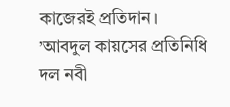কাজেরই প্রতিদান। ’আবদুল কায়সের প্রতিনিধি দল নবী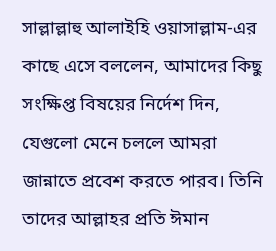সাল্লাল্লাহু আলাইহি ওয়াসাল্লাম-এর কাছে এসে বললেন, আমাদের কিছু সংক্ষিপ্ত বিষয়ের নির্দেশ দিন, যেগুলো মেনে চললে আমরা জান্নাতে প্রবেশ করতে পারব। তিনি তাদের আল্লাহর প্রতি ঈমান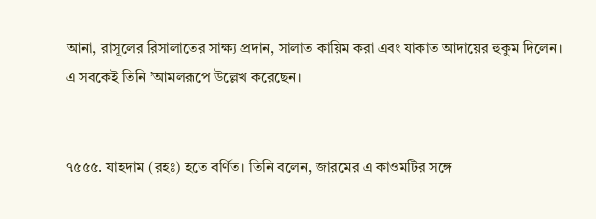আনা, রাসূলের রিসালাতের সাক্ষ্য প্রদান, সালাত কায়িম করা এবং যাকাত আদায়ের হুকুম দিলেন। এ সবকেই তিনি ’আমলরূপে উল্লেখ করেছেন।


৭৫৫৫. যাহদাম (রহঃ) হতে বর্ণিত। তিনি বলেন, জারমের এ কাওমটির সঙ্গে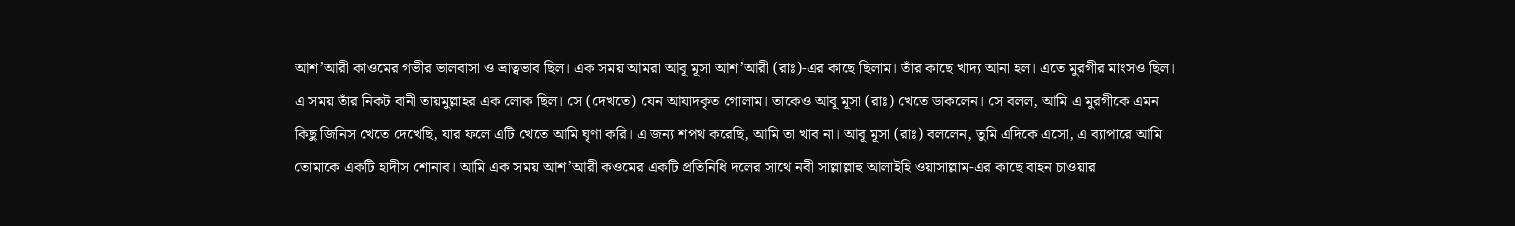আশ’আরী কাওমের গভীর ভালবাসা ও ভ্রাত্বভাব ছিল। এক সময় আমরা আবূ মূসা আশ’আরী (রাঃ)-এর কাছে ছিলাম। তাঁর কাছে খাদ্য আনা হল। এতে মুরগীর মাংসও ছিল। এ সময় তাঁর নিকট বানী তায়মুল্লাহর এক লোক ছিল। সে (দেখতে) যেন আযাদকৃত গোলাম। তাকেও আবূ মূসা (রাঃ) খেতে ডাকলেন। সে বলল, আমি এ মুরগীকে এমন কিছু জিনিস খেতে দেখেছি, যার ফলে এটি খেতে আমি ঘৃণা করি। এ জন্য শপথ করেছি, আমি তা খাব না। আবূ মূসা (রাঃ) বললেন, তুমি এদিকে এসো, এ ব্যাপারে আমি তোমাকে একটি হাদীস শোনাব। আমি এক সময় আশ’আরী কওমের একটি প্রতিনিধি দলের সাথে নবী সাল্লাল্লাহু আলাইহি ওয়াসাল্লাম-এর কাছে বাহন চাওয়ার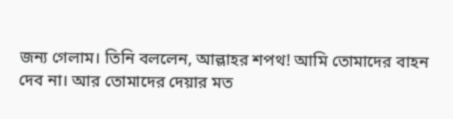জন্য গেলাম। তিনি বললেন, আল্লাহর শপথ! আমি তোমাদের বাহন দেব না। আর তোমাদের দেয়ার মত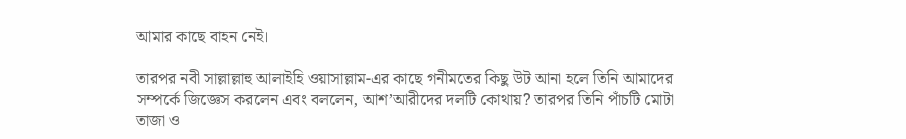আমার কাছে বাহন নেই।

তারপর নবী সাল্লাল্লাহু আলাইহি ওয়াসাল্লাম-এর কাছে গনীমতের কিছু উট আনা হলে তিনি আমাদের সম্পর্কে জিজ্ঞেস করলেন এবং বললেন, আশ’আরীদের দলটি কোথায়? তারপর তিনি পাঁচটি মোটা তাজা ও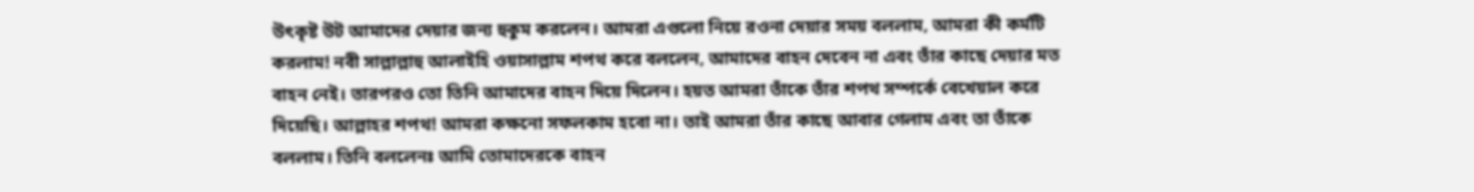উৎকৃষ্ট উট আমাদের দেয়ার জন্য হুকুম করলেন। আমরা এগুলো নিয়ে রওনা দেয়ার সময় বললাম, আমরা কী কর্মটি করলাম! নবী সাল্লাল্লাহু আলাইহি ওয়াসাল্লাম শপথ করে বললেন, আমাদের বাহন দেবেন না এবং তাঁর কাছে দেয়ার মত বাহন নেই। তারপরও তো তিনি আমাদের বাহন দিয়ে দিলেন। হয়ত আমরা তাঁকে তাঁর শপথ সম্পর্কে বেখেয়াল করে দিয়েছি। আল্লাহর শপথ! আমরা কক্ষনো সফলকাম হবো না। তাই আমরা তাঁর কাছে আবার গেলাম এবং তা তাঁকে বললাম। তিনি বললেনঃ আমি তোমাদেরকে বাহন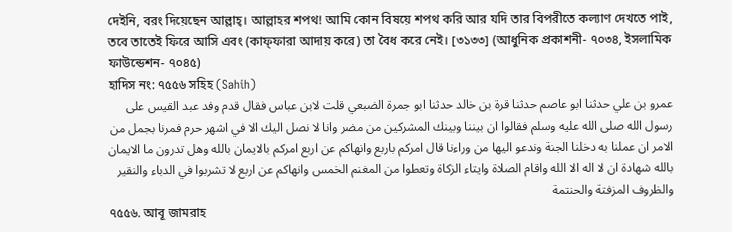দেইনি, বরং দিয়েছেন আল্লাহ্। আল্লাহর শপথ! আমি কোন বিষয়ে শপথ করি আর যদি তার বিপরীতে কল্যাণ দেখতে পাই, তবে তাতেই ফিরে আসি এবং (কাফ্ফারা আদায় করে) তা বৈধ করে নেই। [৩১৩৩] (আধুনিক প্রকাশনী- ৭০৩৪, ইসলামিক ফাউন্ডেশন- ৭০৪৫)
হাদিস নং: ৭৫৫৬ সহিহ (Sahih)
عمرو بن علي حدثنا ابو عاصم حدثنا قرة بن خالد حدثنا ابو جمرة الضبعي قلت لابن عباس فقال قدم وفد عبد القيس على رسول الله صلى الله عليه وسلم فقالوا ان بيننا وبينك المشركين من مضر وانا لا نصل اليك الا في اشهر حرم فمرنا بجمل من الامر ان عملنا به دخلنا الجنة وندعو اليها من وراءنا قال امركم باربع وانهاكم عن اربع امركم بالايمان بالله وهل تدرون ما الايمان بالله شهادة ان لا اله الا الله واقام الصلاة وايتاء الزكاة وتعطوا من المغنم الخمس وانهاكم عن اربع لا تشربوا في الدباء والنقير والظروف المزفتة والحنتمة
৭৫৫৬. আবূ জামরাহ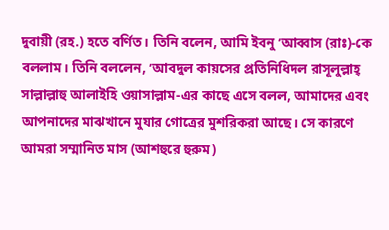দুবায়ী (রহ.) হতে বর্ণিত। তিনি বলেন, আমি ইবনু ’আব্বাস (রাঃ)-কে বললাম। তিনি বললেন, ’আবদুল কায়সের প্রতিনিধিদল রাসূলুল্লাহ্ সাল্লাল্লাহু আলাইহি ওয়াসাল্লাম-এর কাছে এসে বলল, আমাদের এবং আপনাদের মাঝখানে মুযার গোত্রের মুশরিকরা আছে। সে কারণে আমরা সম্মানিত মাস (আশহুরে হুরুম)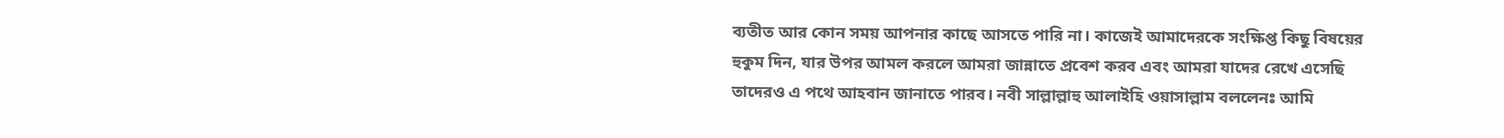ব্যতীত আর কোন সময় আপনার কাছে আসতে পারি না। কাজেই আমাদেরকে সংক্ষিপ্ত কিছু বিষয়ের হুকুম দিন, যার উপর আমল করলে আমরা জান্নাতে প্রবেশ করব এবং আমরা যাদের রেখে এসেছি তাদেরও এ পথে আহবান জানাতে পারব। নবী সাল্লাল্লাহু আলাইহি ওয়াসাল্লাম বললেনঃ আমি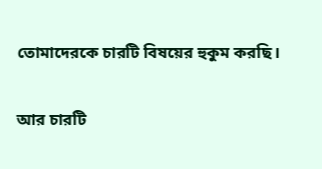তোমাদেরকে চারটি বিষয়ের হুকুম করছি।

আর চারটি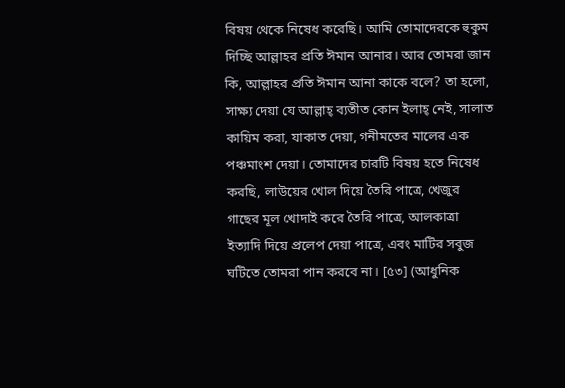বিষয় থেকে নিষেধ করেছি। আমি তোমাদেরকে হুকুম দিচ্ছি আল্লাহর প্রতি ঈমান আনার। আর তোমরা জান কি, আল্লাহর প্রতি ঈমান আনা কাকে বলে? তা হলো, সাক্ষ্য দেয়া যে আল্লাহ্ ব্যতীত কোন ইলাহ্ নেই, সালাত কায়িম করা, যাকাত দেয়া, গনীমতের মালের এক পঞ্চমাংশ দেয়া। তোমাদের চারটি বিষয় হতে নিষেধ করছি, লাউয়ের খোল দিয়ে তৈরি পাত্রে, খেজুর গাছের মূল খোদাই করে তৈরি পাত্রে, আলকাত্রা ইত্যাদি দিয়ে প্রলেপ দেয়া পাত্রে, এবং মাটির সবুজ ঘটিতে তোমরা পান করবে না। [৫৩] (আধুনিক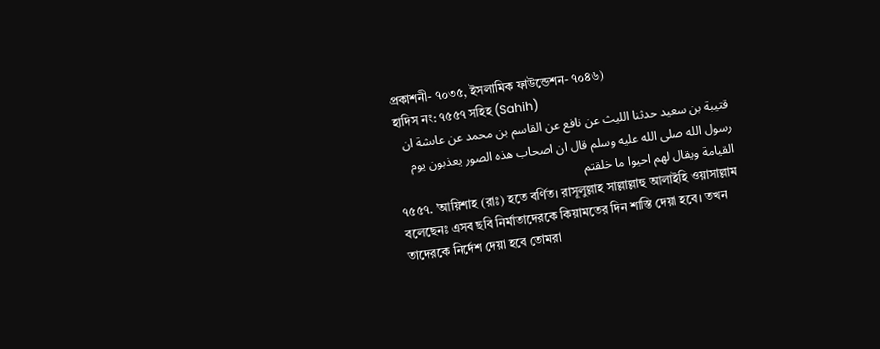প্রকাশনী- ৭০৩৫, ইসলামিক ফাউন্ডেশন- ৭০৪৬)
হাদিস নং: ৭৫৫৭ সহিহ (Sahih)
قتيبة بن سعيد حدثنا الليث عن نافع عن القاسم بن محمد عن عاىشة ان رسول الله صلى الله عليه وسلم قال ان اصحاب هذه الصور يعذبون يوم القيامة ويقال لهم احيوا ما خلقتم
৭৫৫৭. ’আয়িশাহ (রাঃ) হতে বর্ণিত। রাসূলুল্লাহ সাল্লাল্লাহু আলাইহি ওয়াসাল্লাম বলেছেনঃ এসব ছবি নির্মাতাদেরকে কিয়ামতের দিন শাস্তি দেয়া হবে। তখন তাদেরকে নির্দেশ দেয়া হবে তোমরা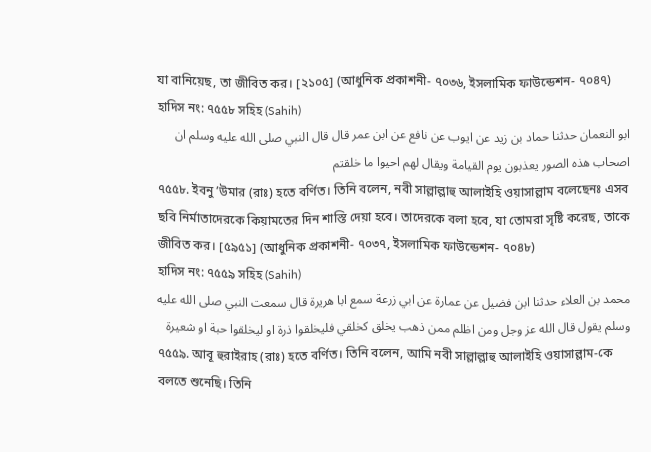যা বানিয়েছ, তা জীবিত কর। [২১০৫] (আধুনিক প্রকাশনী- ৭০৩৬, ইসলামিক ফাউন্ডেশন- ৭০৪৭)
হাদিস নং: ৭৫৫৮ সহিহ (Sahih)
ابو النعمان حدثنا حماد بن زيد عن ايوب عن نافع عن ابن عمر قال قال النبي صلى الله عليه وسلم ان اصحاب هذه الصور يعذبون يوم القيامة ويقال لهم احيوا ما خلقتم
৭৫৫৮. ইবনু ’উমার (রাঃ) হতে বর্ণিত। তিনি বলেন, নবী সাল্লাল্লাহু আলাইহি ওয়াসাল্লাম বলেছেনঃ এসব ছবি নির্মাতাদেরকে কিয়ামতের দিন শাস্তি দেয়া হবে। তাদেরকে বলা হবে, যা তোমরা সৃষ্টি করেছ, তাকে জীবিত কর। [৫৯৫১] (আধুনিক প্রকাশনী- ৭০৩৭, ইসলামিক ফাউন্ডেশন- ৭০৪৮)
হাদিস নং: ৭৫৫৯ সহিহ (Sahih)
محمد بن العلاء حدثنا ابن فضيل عن عمارة عن ابي زرعة سمع ابا هريرة قال سمعت النبي صلى الله عليه وسلم يقول قال الله عز وجل ومن اظلم ممن ذهب يخلق كخلقي فليخلقوا ذرة او ليخلقوا حبة او شعيرة
৭৫৫৯. আবূ হুরাইরাহ (রাঃ) হতে বর্ণিত। তিনি বলেন, আমি নবী সাল্লাল্লাহু আলাইহি ওয়াসাল্লাম-কে বলতে শুনেছি। তিনি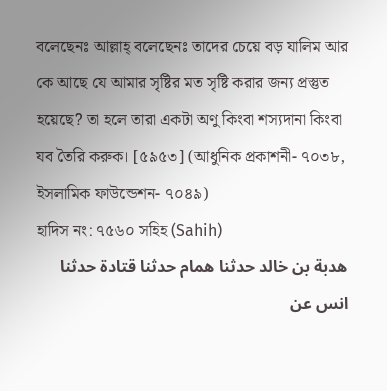বলেছেনঃ আল্লাহ্ বলেছেনঃ তাদের চেয়ে বড় যালিম আর কে আছে যে আমার সৃষ্টির মত সৃষ্টি করার জন্য প্রস্তুত হয়েছে? তা হলে তারা একটা অণু কিংবা শস্যদানা কিংবা যব তৈরি করুক। [৫৯৫৩] (আধুনিক প্রকাশনী- ৭০৩৮, ইসলামিক ফাউন্ডেশন- ৭০৪৯)
হাদিস নং: ৭৫৬০ সহিহ (Sahih)
هدبة بن خالد حدثنا همام حدثنا قتادة حدثنا انس عن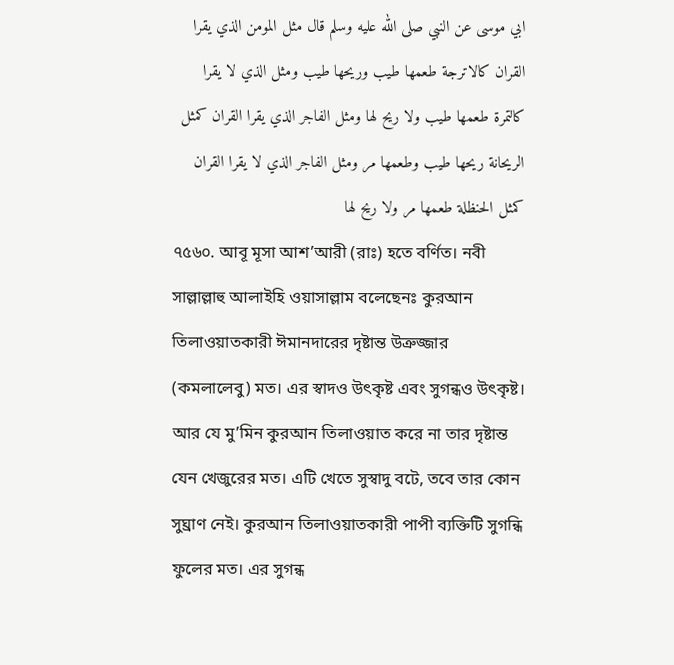ابي موسى عن النبي صلى الله عليه وسلم قال مثل المومن الذي يقرا القران كالاترجة طعمها طيب وريحها طيب ومثل الذي لا يقرا كالتمرة طعمها طيب ولا ريح لها ومثل الفاجر الذي يقرا القران كمثل الريحانة ريحها طيب وطعمها مر ومثل الفاجر الذي لا يقرا القران كمثل الحنظلة طعمها مر ولا ريح لها
৭৫৬০. আবূ মূসা আশ’আরী (রাঃ) হতে বর্ণিত। নবী সাল্লাল্লাহু আলাইহি ওয়াসাল্লাম বলেছেনঃ কুরআন তিলাওয়াতকারী ঈমানদারের দৃষ্টান্ত উত্রুজ্জার (কমলালেবু) মত। এর স্বাদও উৎকৃষ্ট এবং সুগন্ধও উৎকৃষ্ট। আর যে মু’মিন কুরআন তিলাওয়াত করে না তার দৃষ্টান্ত যেন খেজুরের মত। এটি খেতে সুস্বাদু বটে, তবে তার কোন সুঘ্রাণ নেই। কুরআন তিলাওয়াতকারী পাপী ব্যক্তিটি সুগন্ধি ফুলের মত। এর সুগন্ধ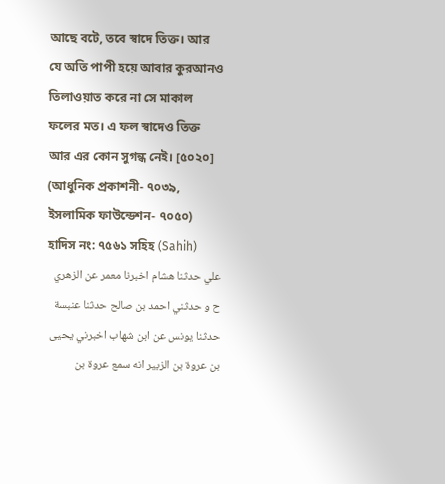আছে বটে, তবে স্বাদে তিক্ত। আর যে অতি পাপী হয়ে আবার কুরআনও তিলাওয়াত করে না সে মাকাল ফলের মত। এ ফল স্বাদেও তিক্ত আর এর কোন সুগন্ধ নেই। [৫০২০] (আধুনিক প্রকাশনী- ৭০৩৯, ইসলামিক ফাউন্ডেশন- ৭০৫০)
হাদিস নং: ৭৫৬১ সহিহ (Sahih)
علي حدثنا هشام اخبرنا معمر عن الزهري ح و حدثني احمد بن صالح حدثنا عنبسة حدثنا يونس عن ابن شهاب اخبرني يحيى بن عروة بن الزبير انه سمع عروة بن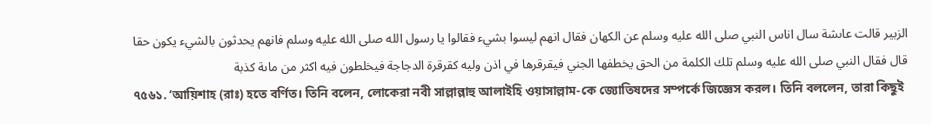الزبير قالت عاىشة سال اناس النبي صلى الله عليه وسلم عن الكهان فقال انهم ليسوا بشيء فقالوا يا رسول الله صلى الله عليه وسلم فانهم يحدثون بالشيء يكون حقا قال فقال النبي صلى الله عليه وسلم تلك الكلمة من الحق يخطفها الجني فيقرقرها في اذن وليه كقرقرة الدجاجة فيخلطون فيه اكثر من ماىة كذبة
৭৫৬১. ’আয়িশাহ (রাঃ) হতে বর্ণিত। তিনি বলেন, লোকেরা নবী সাল্লাল্লাহু আলাইহি ওয়াসাল্লাম-কে জ্যোতিষদের সম্পর্কে জিজ্ঞেস করল। তিনি বললেন, তারা কিছুই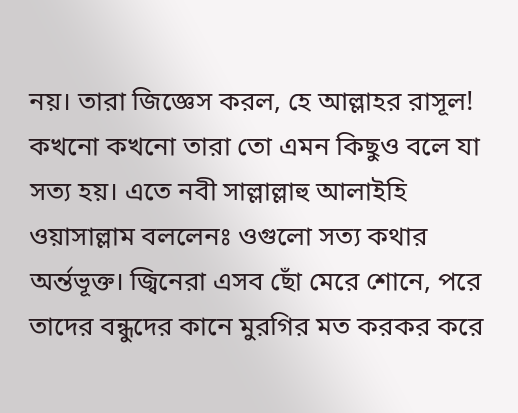নয়। তারা জিজ্ঞেস করল, হে আল্লাহর রাসূল! কখনো কখনো তারা তো এমন কিছুও বলে যা সত্য হয়। এতে নবী সাল্লাল্লাহু আলাইহি ওয়াসাল্লাম বললেনঃ ওগুলো সত্য কথার অর্ন্তভূক্ত। জ্বিনেরা এসব ছোঁ মেরে শোনে, পরে তাদের বন্ধুদের কানে মুরগির মত করকর করে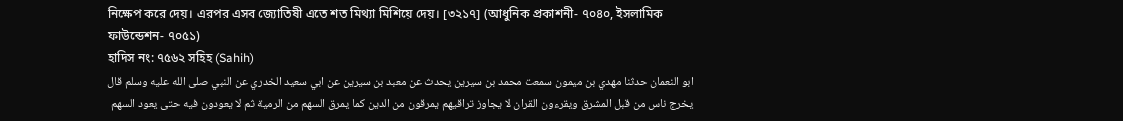নিক্ষেপ করে দেয়। এরপর এসব জ্যোতিষী এতে শত মিথ্যা মিশিয়ে দেয়। [৩২১৭] (আধুনিক প্রকাশনী- ৭০৪০, ইসলামিক ফাউন্ডেশন- ৭০৫১)
হাদিস নং: ৭৫৬২ সহিহ (Sahih)
ابو النعمان حدثنا مهدي بن ميمون سمعت محمد بن سيرين يحدث عن معبد بن سيرين عن ابي سعيد الخدري عن النبي صلى الله عليه وسلم قال يخرج ناس من قبل المشرق ويقرءون القران لا يجاوز تراقيهم يمرقون من الدين كما يمرق السهم من الرمية ثم لا يعودون فيه حتى يعود السهم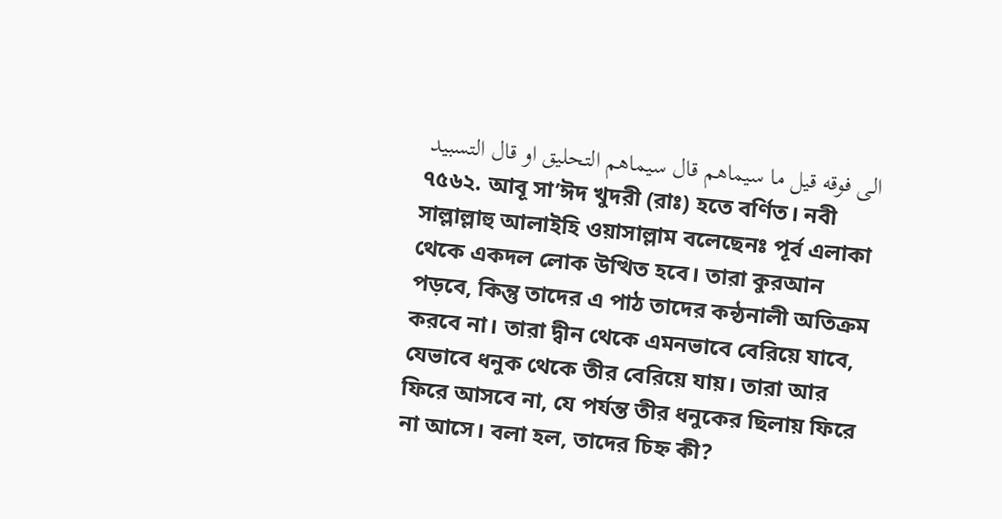الى فوقه قيل ما سيماهم قال سيماهم التحليق او قال التسبيد
৭৫৬২. আবূ সা’ঈদ খুদরী (রাঃ) হতে বর্ণিত। নবী সাল্লাল্লাহু আলাইহি ওয়াসাল্লাম বলেছেনঃ পূর্ব এলাকা থেকে একদল লোক উত্থিত হবে। তারা কুরআন পড়বে, কিন্তু তাদের এ পাঠ তাদের কন্ঠনালী অতিক্রম করবে না। তারা দ্বীন থেকে এমনভাবে বেরিয়ে যাবে, যেভাবে ধনুক থেকে তীর বেরিয়ে যায়। তারা আর ফিরে আসবে না, যে পর্যন্ত তীর ধনুকের ছিলায় ফিরে না আসে। বলা হল, তাদের চিহ্ন কী?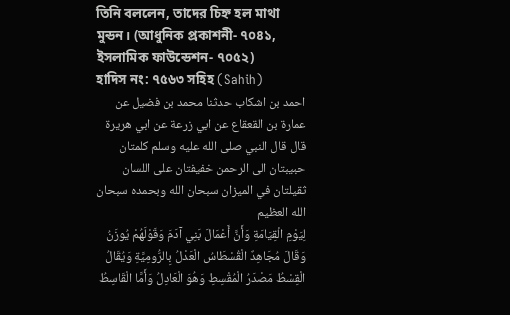তিনি বললেন, তাদের চিহ্ন হল মাথা মুন্ডন। (আধুনিক প্রকাশনী- ৭০৪১, ইসলামিক ফাউন্ডেশন- ৭০৫২)
হাদিস নং: ৭৫৬৩ সহিহ (Sahih)
احمد بن اشكاب حدثنا محمد بن فضيل عن عمارة بن القعقاع عن ابي زرعة عن ابي هريرة قال قال النبي صلى الله عليه وسلم كلمتان حبيبتان الى الرحمن خفيفتان على اللسان ثقيلتان في الميزان سبحان الله وبحمده سبحان الله العظيم
لِيَوْمِ الْقِيَامَةِ وَأَنَّ أَعْمَالَ بَنِي آدَمَ وَقَوْلَهُمْ يُوزَنُ وَقَالَ مُجَاهِدٌ الْقُسْطَاسُ الْعَدْلُ بِالرُّومِيَّةِ وَيُقَالُ الْقِسْطُ مَصْدَرُ الْمُقْسِطِ وَهُوَ الْعَادِلُ وَأَمَّا الْقَاسِطُ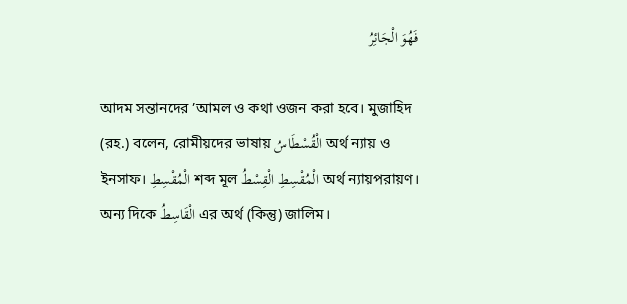فَهُوَ الْجَائِرُ

আদম সন্তানদের ’আমল ও কথা ওজন করা হবে। মুজাহিদ (রহ.) বলেন, রোমীয়দের ভাষায় الْقُسْطَاسُ অর্থ ন্যায় ও ইনসাফ। الْمُقْسِطِ শব্দ মূল الْمُقْسِطِ الْقِسْطُ অর্থ ন্যায়পরায়ণ। অন্য দিকে الْقَاسِطُ এর অর্থ (কিন্তু) জালিম।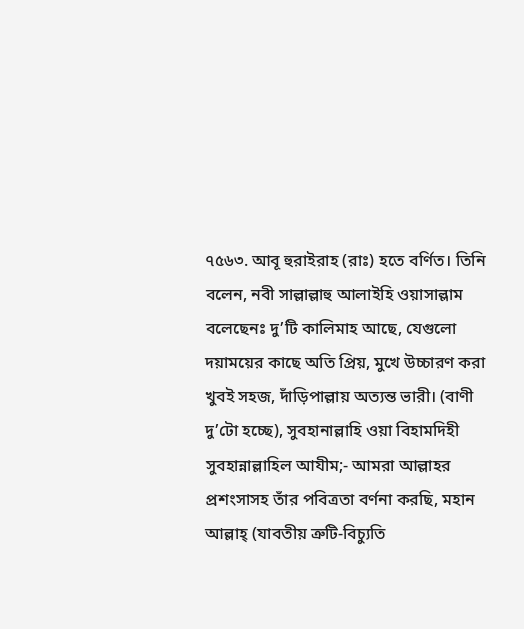৭৫৬৩. আবূ হুরাইরাহ (রাঃ) হতে বর্ণিত। তিনি বলেন, নবী সাল্লাল্লাহু আলাইহি ওয়াসাল্লাম বলেছেনঃ দু’টি কালিমাহ আছে, যেগুলো দয়াময়ের কাছে অতি প্রিয়, মুখে উচ্চারণ করা খুবই সহজ, দাঁড়িপাল্লায় অত্যন্ত ভারী। (বাণী দু’টো হচ্ছে), সুবহানাল্লাহি ওয়া বিহামদিহী সুবহান্নাল্লাহিল আযীম;- আমরা আল্লাহর প্রশংসাসহ তাঁর পবিত্রতা বর্ণনা করছি, মহান আল্লাহ্ (যাবতীয় ত্রুটি-বিচ্যুতি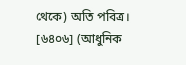থেকে) অতি পবিত্র। [৬৪০৬] (আধুনিক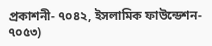প্রকাশনী- ৭০৪২, ইসলামিক ফাউন্ডেশন- ৭০৫৩)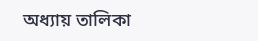অধ্যায় তালিকা